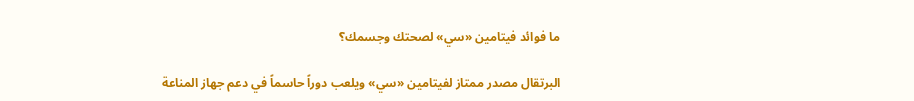ما فوائد فيتامين «سي» لصحتك وجسمك؟

البرتقال مصدر ممتاز لفيتامين «سي» ويلعب دوراً حاسماً في دعم جهاز المناعة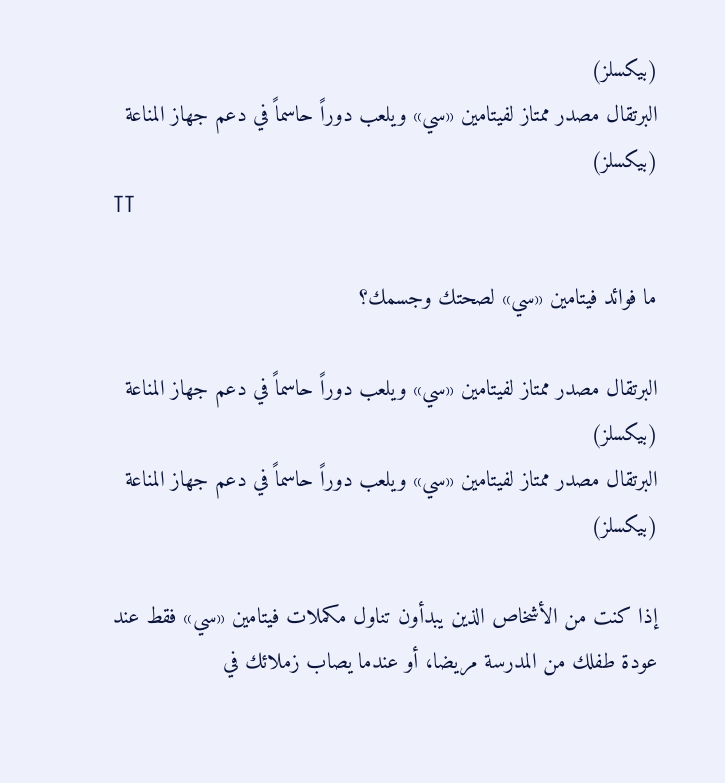(بيكسلز)
البرتقال مصدر ممتاز لفيتامين «سي» ويلعب دوراً حاسماً في دعم جهاز المناعة (بيكسلز)
TT

ما فوائد فيتامين «سي» لصحتك وجسمك؟

البرتقال مصدر ممتاز لفيتامين «سي» ويلعب دوراً حاسماً في دعم جهاز المناعة (بيكسلز)
البرتقال مصدر ممتاز لفيتامين «سي» ويلعب دوراً حاسماً في دعم جهاز المناعة (بيكسلز)

إذا كنت من الأشخاص الذين يبدأون تناول مكملات فيتامين «سي» فقط عند عودة طفلك من المدرسة مريضا، أو عندما يصاب زملائك في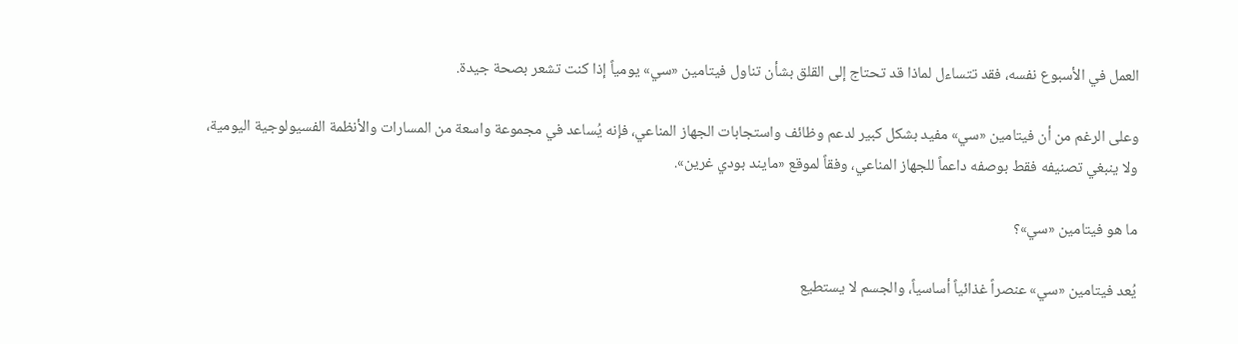العمل في الأسبوع نفسه، فقد تتساءل لماذا قد تحتاج إلى القلق بشأن تناول فيتامين «سي» يومياً إذا كنت تشعر بصحة جيدة.

وعلى الرغم من أن فيتامين «سي» مفيد بشكل كبير لدعم وظائف واستجابات الجهاز المناعي، فإنه يُساعد في مجموعة واسعة من المسارات والأنظمة الفسيولوجية اليومية، ولا ينبغي تصنيفه فقط بوصفه داعماً للجهاز المناعي، وفقاً لموقع «مايند بودي غرين».

ما هو فيتامين «سي»؟

يُعد فيتامين «سي» عنصراً غذائياً أساسياً، والجسم لا يستطيع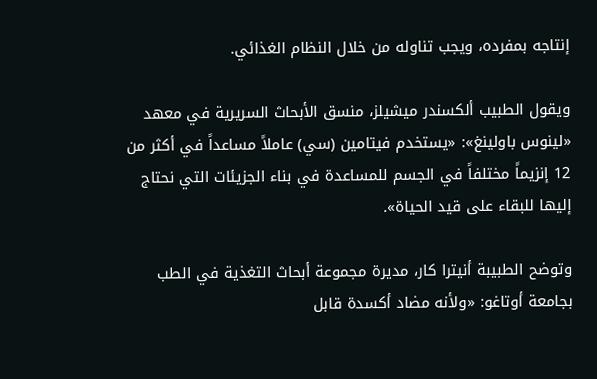إنتاجه بمفرده، ويجب تناوله من خلال النظام الغذائي.

ويقول الطبيب ألكسندر ميشيلز، منسق الأبحاث السريرية في معهد «لينوس باولينغ»: «يستخدم فيتامين (سي) عاملاً مساعداً في أكثر من 12 إنزيماً مختلفاً في الجسم للمساعدة في بناء الجزيئات التي نحتاج إليها للبقاء على قيد الحياة».

وتوضح الطبيبة أنيترا كار، مديرة مجموعة أبحاث التغذية في الطب بجامعة أوتاغو: «ولأنه مضاد أكسدة قابل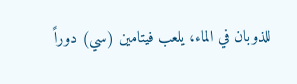للذوبان في الماء، يلعب فيتامين (سي) دوراً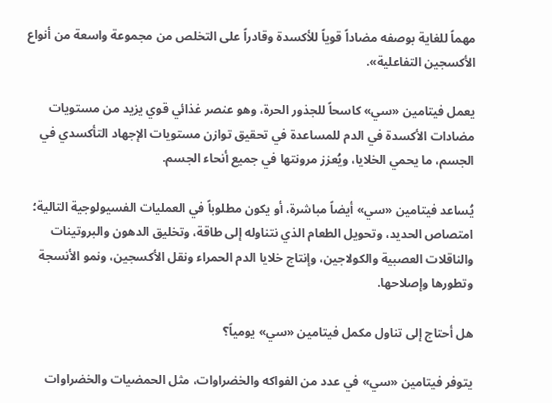مهماً للغاية بوصفه مضاداً قوياً للأكسدة وقادراً على التخلص من مجموعة واسعة من أنواع الأكسجين التفاعلية».

يعمل فيتامين «سي» كاسحاً للجذور الحرة، وهو عنصر غذائي قوي يزيد من مستويات مضادات الأكسدة في الدم للمساعدة في تحقيق توازن مستويات الإجهاد التأكسدي في الجسم، ما يحمي الخلايا، ويُعزز مرونتها في جميع أنحاء الجسم.

يُساعد فيتامين «سي» أيضاً مباشرة، أو يكون مطلوباً في العمليات الفسيولوجية التالية؛ امتصاص الحديد، وتحويل الطعام الذي نتناوله إلى طاقة، وتخليق الدهون والبروتينات والناقلات العصبية والكولاجين، وإنتاج خلايا الدم الحمراء ونقل الأكسجين، ونمو الأنسجة وتطورها وإصلاحها.

هل أحتاج إلى تناول مكمل فيتامين «سي» يومياً؟

يتوفر فيتامين «سي» في عدد من الفواكه والخضراوات، مثل الحمضيات والخضراوات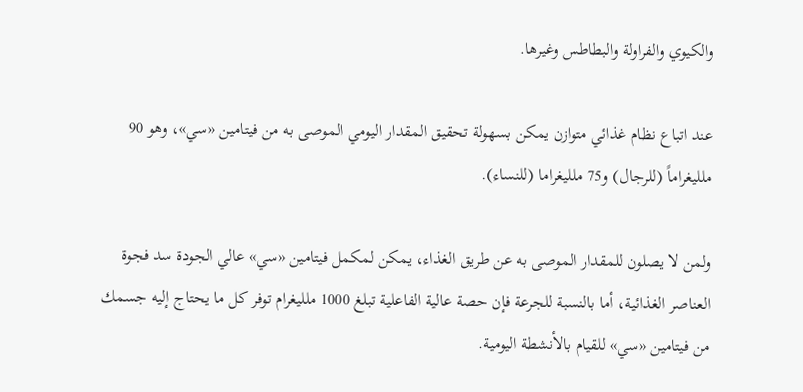والكيوي والفراولة والبطاطس وغيرها.

عند اتباع نظام غذائي متوازن يمكن بسهولة تحقيق المقدار اليومي الموصى به من فيتامين «سي»، وهو 90 ملليغراماً (للرجال) و75 ملليغراما (للنساء).

ولمن لا يصلون للمقدار الموصى به عن طريق الغذاء، يمكن لمكمل فيتامين «سي» عالي الجودة سد فجوة العناصر الغذائية، أما بالنسبة للجرعة فإن حصة عالية الفاعلية تبلغ 1000 ملليغرام توفر كل ما يحتاج إليه جسمك من فيتامين «سي» للقيام بالأنشطة اليومية.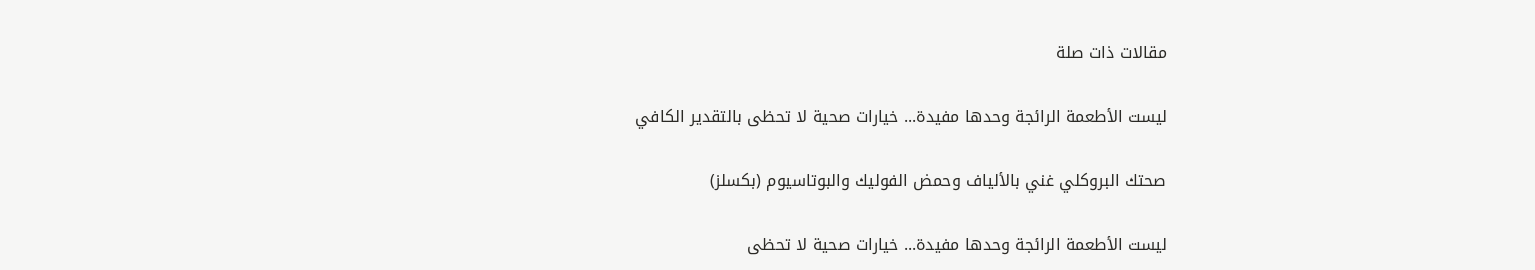مقالات ذات صلة

ليست الأطعمة الرائجة وحدها مفيدة... خيارات صحية لا تحظى بالتقدير الكافي

صحتك البروكلي غني بالألياف وحمض الفوليك والبوتاسيوم (بكسلز)

ليست الأطعمة الرائجة وحدها مفيدة... خيارات صحية لا تحظى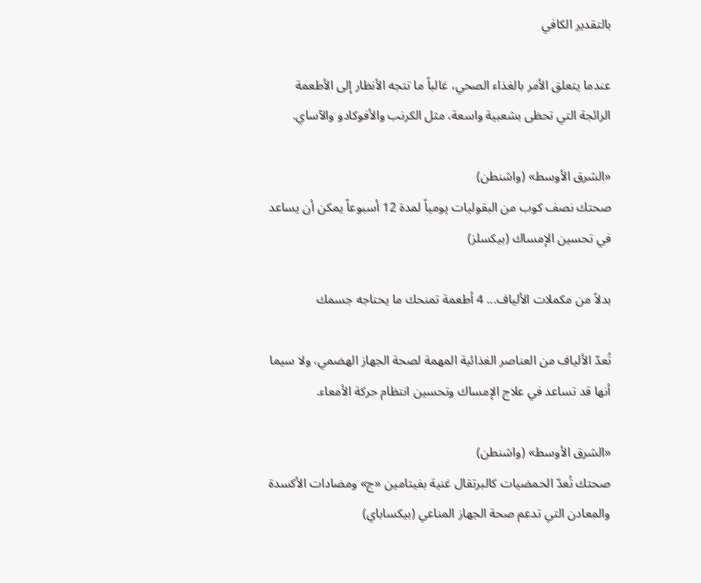بالتقدير الكافي

عندما يتعلق الأمر بالغذاء الصحي، غالباً ما تتجه الأنظار إلى الأطعمة الرائجة التي تحظى بشعبية واسعة، مثل الكرنب والأفوكادو والآساي.

«الشرق الأوسط» (واشنطن)
صحتك نصف كوب من البقوليات يومياً لمدة 12 أسبوعاً يمكن أن يساعد في تحسين الإمساك (بيكسلز)

بدلاً من مكملات الألياف... 4 أطعمة تمنحك ما يحتاجه جسمك

تُعدّ الألياف من العناصر الغذائية المهمة لصحة الجهاز الهضمي، ولا سيما أنها قد تساعد في علاج الإمساك وتحسين انتظام حركة الأمعاء.

«الشرق الأوسط» (واشنطن)
صحتك تُعدّ الحمضيات كالبرتقال غنية بفيتامين «ج» ومضادات الأكسدة والمعادن التي تدعم صحة الجهاز المناعي (بيكساباي)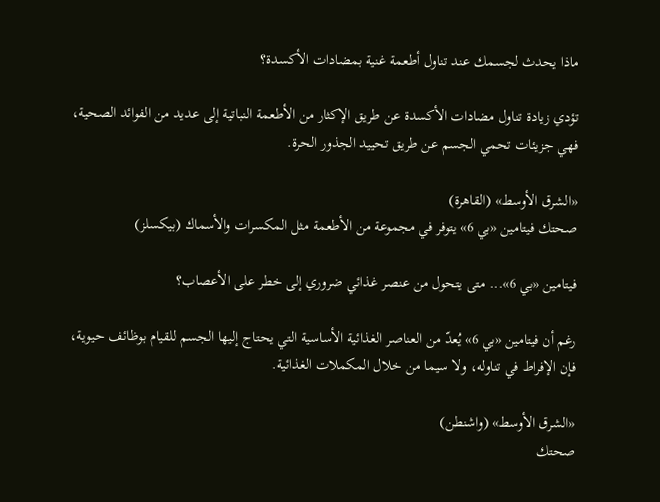ماذا يحدث لجسمك عند تناول أطعمة غنية بمضادات الأكسدة؟

تؤدي زيادة تناول مضادات الأكسدة عن طريق الإكثار من الأطعمة النباتية إلى عديد من الفوائد الصحية، فهي جزيئات تحمي الجسم عن طريق تحييد الجذور الحرة.

«الشرق الأوسط» (القاهرة)
صحتك فيتامين «بي 6» يتوفر في مجموعة من الأطعمة مثل المكسرات والأسماك (بيكسلز)

فيتامين «بي 6»... متى يتحول من عنصر غذائي ضروري إلى خطر على الأعصاب؟

رغم أن فيتامين «بي 6» يُعدّ من العناصر الغذائية الأساسية التي يحتاج إليها الجسم للقيام بوظائف حيوية، فإن الإفراط في تناوله، ولا سيما من خلال المكملات الغذائية.

«الشرق الأوسط» (واشنطن)
صحتك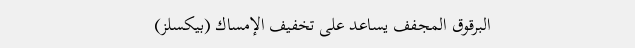البرقوق المجفف يساعد على تخفيف الإمساك (بيكسلز)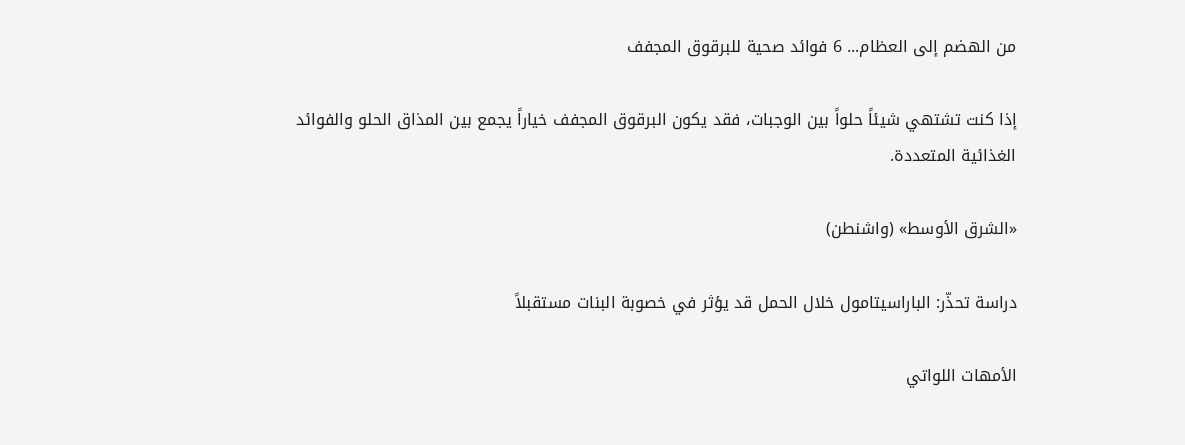من الهضم إلى العظام... 6 فوائد صحية للبرقوق المجفف

إذا كنت تشتهي شيئاً حلواً بين الوجبات، فقد يكون البرقوق المجفف خياراً يجمع بين المذاق الحلو والفوائد الغذائية المتعددة.

«الشرق الأوسط» (واشنطن)

دراسة تحذّر: الباراسيتامول خلال الحمل قد يؤثر في خصوبة البنات مستقبلاً

الأمهات اللواتي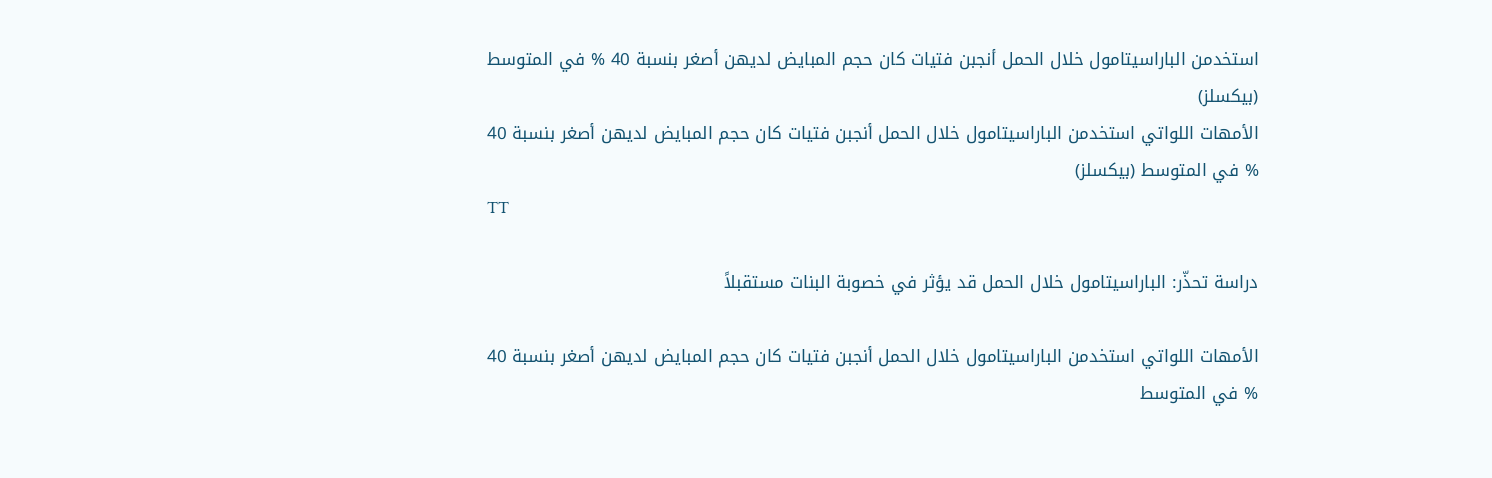استخدمن الباراسيتامول خلال الحمل أنجبن فتيات كان حجم المبايض لديهن أصغر بنسبة 40 % في المتوسط (بيكسلز)
الأمهات اللواتي استخدمن الباراسيتامول خلال الحمل أنجبن فتيات كان حجم المبايض لديهن أصغر بنسبة 40 % في المتوسط (بيكسلز)
TT

دراسة تحذّر: الباراسيتامول خلال الحمل قد يؤثر في خصوبة البنات مستقبلاً

الأمهات اللواتي استخدمن الباراسيتامول خلال الحمل أنجبن فتيات كان حجم المبايض لديهن أصغر بنسبة 40 % في المتوسط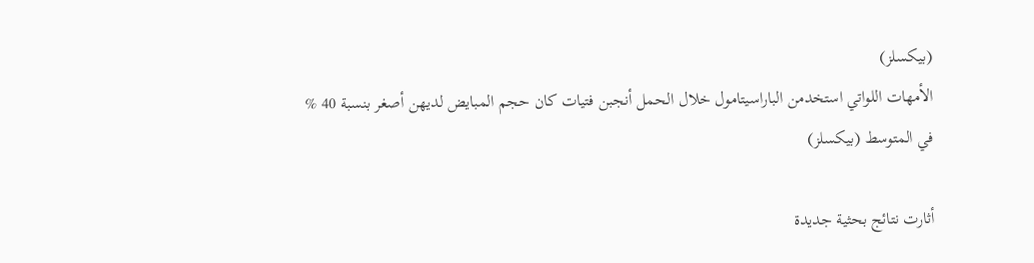(بيكسلز)
الأمهات اللواتي استخدمن الباراسيتامول خلال الحمل أنجبن فتيات كان حجم المبايض لديهن أصغر بنسبة 40 % في المتوسط (بيكسلز)

أثارت نتائج بحثية جديدة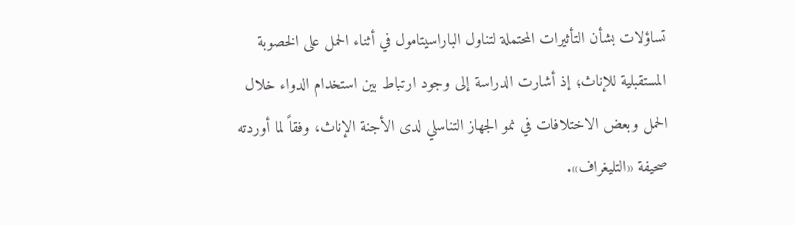تساؤلات بشأن التأثيرات المحتملة لتناول الباراسيتامول في أثناء الحمل على الخصوبة المستقبلية للإناث؛ إذ أشارت الدراسة إلى وجود ارتباط بين استخدام الدواء خلال الحمل وبعض الاختلافات في نمو الجهاز التناسلي لدى الأجنة الإناث، وفقاً لما أوردته صحيفة «التليغراف».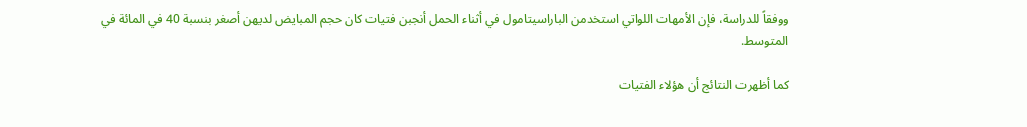ووفقاً للدراسة، فإن الأمهات اللواتي استخدمن الباراسيتامول في أثناء الحمل أنجبن فتيات كان حجم المبايض لديهن أصغر بنسبة 40 في المائة في المتوسط.

كما أظهرت النتائج أن هؤلاء الفتيات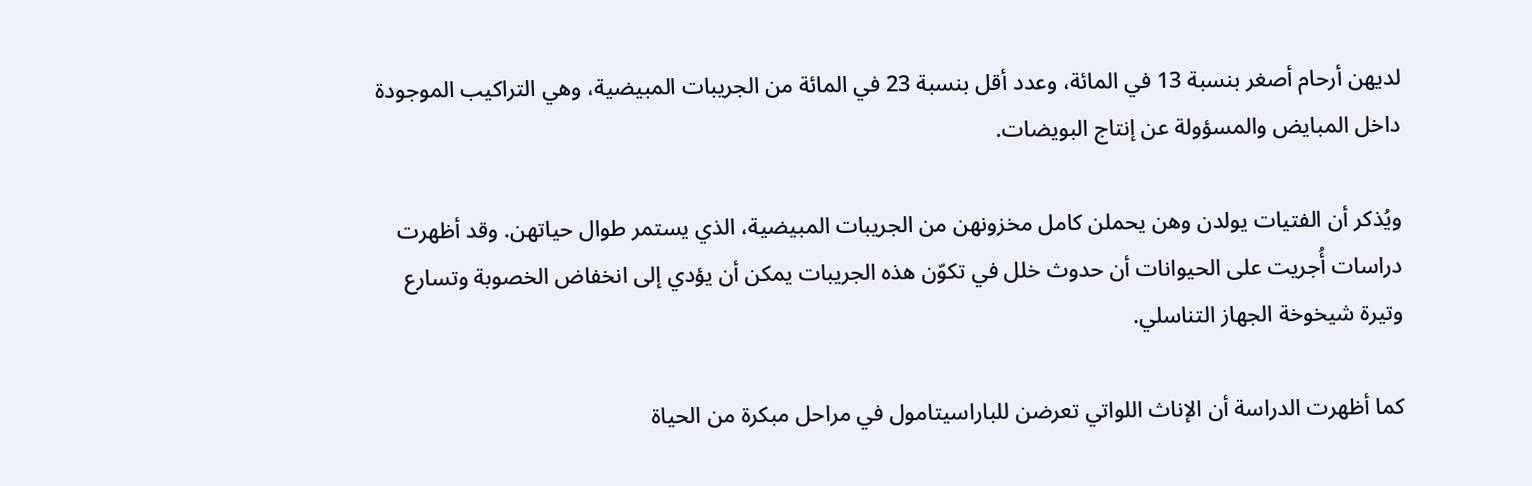لديهن أرحام أصغر بنسبة 13 في المائة، وعدد أقل بنسبة 23 في المائة من الجريبات المبيضية، وهي التراكيب الموجودة داخل المبايض والمسؤولة عن إنتاج البويضات.

ويُذكر أن الفتيات يولدن وهن يحملن كامل مخزونهن من الجريبات المبيضية، الذي يستمر طوال حياتهن. وقد أظهرت دراسات أُجريت على الحيوانات أن حدوث خلل في تكوّن هذه الجريبات يمكن أن يؤدي إلى انخفاض الخصوبة وتسارع وتيرة شيخوخة الجهاز التناسلي.

كما أظهرت الدراسة أن الإناث اللواتي تعرضن للباراسيتامول في مراحل مبكرة من الحياة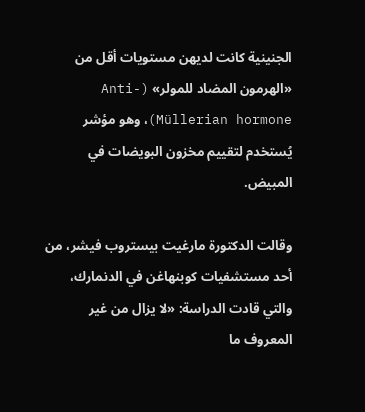الجنينية كانت لديهن مستويات أقل من «الهرمون المضاد للمولر» (Anti-Müllerian hormone)، وهو مؤشر يُستخدم لتقييم مخزون البويضات في المبيض.

وقالت الدكتورة مارغيت بيستروب فيشر، من أحد مستشفيات كوبنهاغن في الدنمارك، والتي قادت الدراسة: «لا يزال من غير المعروف ما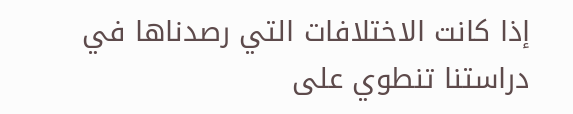إذا كانت الاختلافات التي رصدناها في دراستنا تنطوي على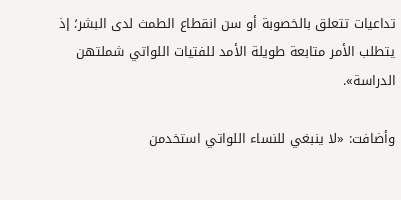تداعيات تتعلق بالخصوبة أو سن انقطاع الطمث لدى البشر؛ إذ يتطلب الأمر متابعة طويلة الأمد للفتيات اللواتي شملتهن الدراسة».

وأضافت: «لا ينبغي للنساء اللواتي استخدمن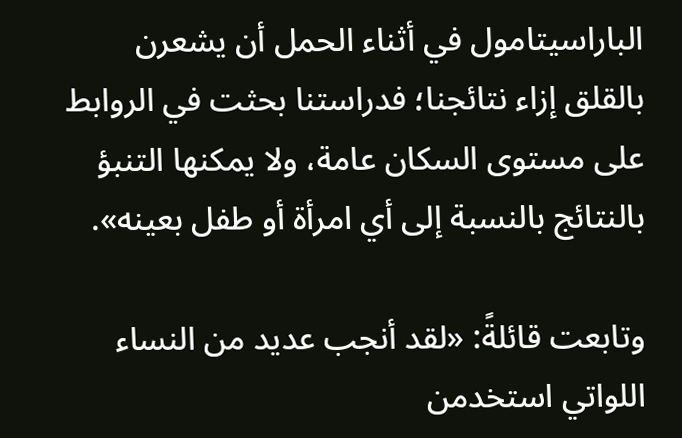الباراسيتامول في أثناء الحمل أن يشعرن بالقلق إزاء نتائجنا؛ فدراستنا بحثت في الروابط على مستوى السكان عامة، ولا يمكنها التنبؤ بالنتائج بالنسبة إلى أي امرأة أو طفل بعينه».

وتابعت قائلةً: «لقد أنجب عديد من النساء اللواتي استخدمن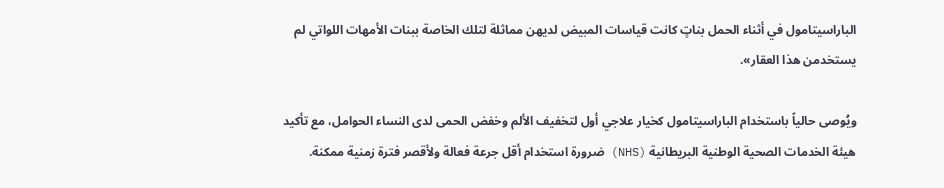الباراسيتامول في أثناء الحمل بناتٍ كانت قياسات المبيض لديهن مماثلة لتلك الخاصة ببنات الأمهات اللواتي لم يستخدمن هذا العقار».

ويُوصى حالياً باستخدام الباراسيتامول كخيار علاجي أول لتخفيف الألم وخفض الحمى لدى النساء الحوامل، مع تأكيد هيئة الخدمات الصحية الوطنية البريطانية (NHS) ضرورة استخدام أقل جرعة فعالة ولأقصر فترة زمنية ممكنة.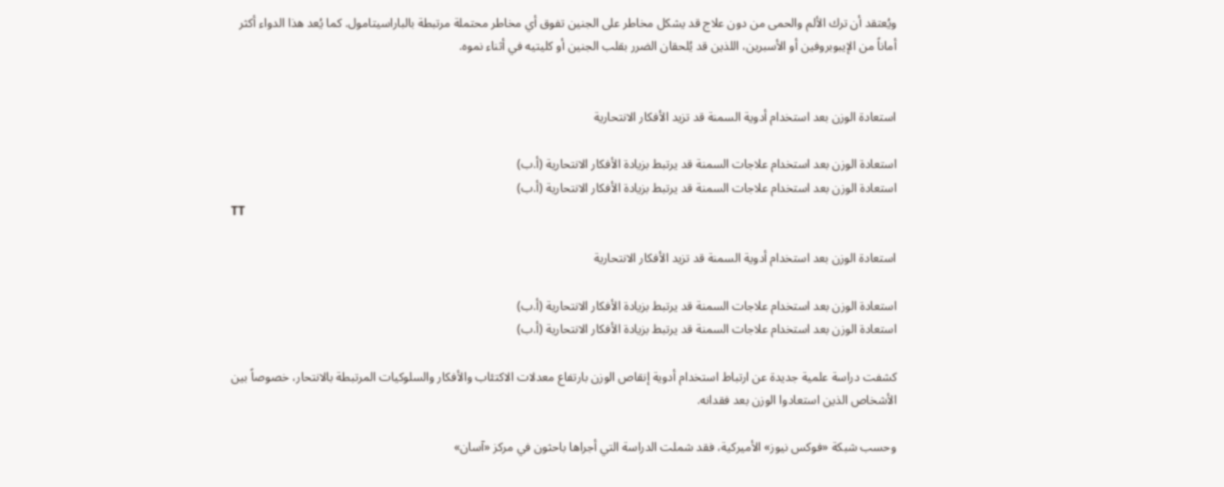ويُعتقد أن ترك الألم والحمى من دون علاج قد يشكل مخاطر على الجنين تفوق أي مخاطر محتملة مرتبطة بالباراسيتامول. كما يُعد هذا الدواء أكثر أماناً من الإيبوبروفين أو الأسبرين، اللذين قد يُلحقان الضرر بقلب الجنين أو كليتيه في أثناء نموه.


استعادة الوزن بعد استخدام أدوية السمنة قد تزيد الأفكار الانتحارية

استعادة الوزن بعد استخدام علاجات السمنة قد يرتبط بزيادة الأفكار الانتحارية (أ.ب)
استعادة الوزن بعد استخدام علاجات السمنة قد يرتبط بزيادة الأفكار الانتحارية (أ.ب)
TT

استعادة الوزن بعد استخدام أدوية السمنة قد تزيد الأفكار الانتحارية

استعادة الوزن بعد استخدام علاجات السمنة قد يرتبط بزيادة الأفكار الانتحارية (أ.ب)
استعادة الوزن بعد استخدام علاجات السمنة قد يرتبط بزيادة الأفكار الانتحارية (أ.ب)

كشفت دراسة علمية جديدة عن ارتباط استخدام أدوية إنقاص الوزن بارتفاع معدلات الاكتئاب والأفكار والسلوكيات المرتبطة بالانتحار، خصوصاً بين الأشخاص الذين استعادوا الوزن بعد فقدانه.

وحسب شبكة «فوكس نيوز» الأميركية، فقد شملت الدراسة التي أجراها باحثون في مركز «آسان»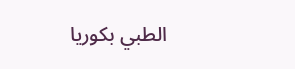الطبي بكوريا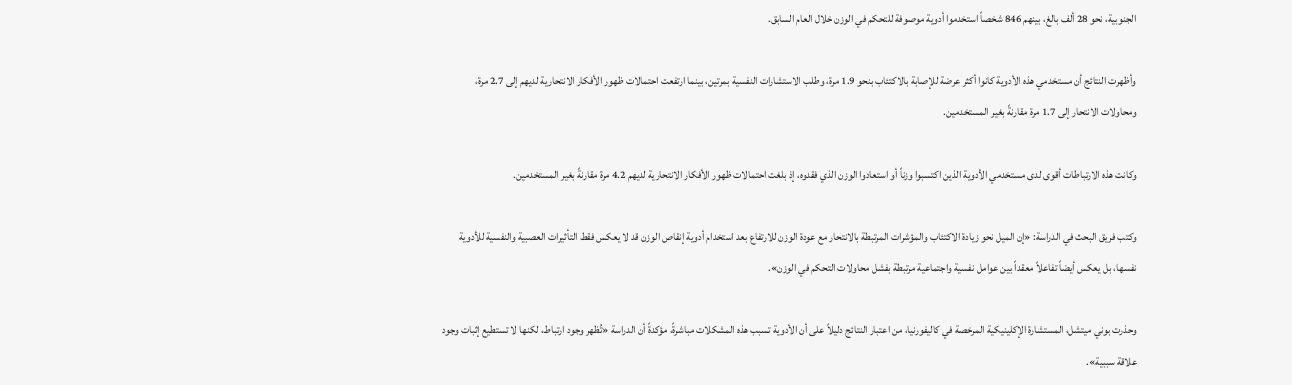الجنوبية، نحو 28 ألف بالغ، بينهم 846 شخصاً استخدموا أدوية موصوفة للتحكم في الوزن خلال العام السابق.

وأظهرت النتائج أن مستخدمي هذه الأدوية كانوا أكثر عرضة للإصابة بالاكتئاب بنحو 1.9 مرة، وطلب الاستشارات النفسية بمرتين، بينما ارتفعت احتمالات ظهور الأفكار الانتحارية لديهم إلى 2.7 مرة، ومحاولات الانتحار إلى 1.7 مرة مقارنةً بغير المستخدمين.

وكانت هذه الارتباطات أقوى لدى مستخدمي الأدوية الذين اكتسبوا وزناً أو استعادوا الوزن الذي فقدوه، إذ بلغت احتمالات ظهور الأفكار الانتحارية لديهم 4.2 مرة مقارنةً بغير المستخدمين.

وكتب فريق البحث في الدراسة: «إن الميل نحو زيادة الاكتئاب والمؤشرات المرتبطة بالانتحار مع عودة الوزن للارتفاع بعد استخدام أدوية إنقاص الوزن قد لا يعكس فقط التأثيرات العصبية والنفسية للأدوية نفسها، بل يعكس أيضاً تفاعلاً معقداً بين عوامل نفسية واجتماعية مرتبطة بفشل محاولات التحكم في الوزن».

وحذرت بوني ميتشل، المستشارة الإكلينيكية المرخصة في كاليفورنيا، من اعتبار النتائج دليلاً على أن الأدوية تسبب هذه المشكلات مباشرةً، مؤكدةً أن الدراسة «تُظهر وجود ارتباط، لكنها لا تستطيع إثبات وجود علاقة سببية».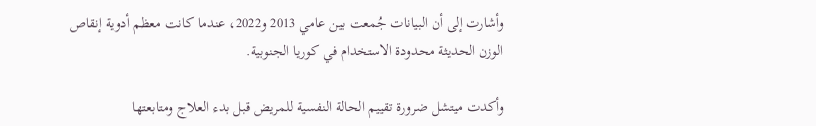وأشارت إلى أن البيانات جُمعت بين عامي 2013 و2022، عندما كانت معظم أدوية إنقاص الوزن الحديثة محدودة الاستخدام في كوريا الجنوبية.

وأكدت ميتشل ضرورة تقييم الحالة النفسية للمريض قبل بدء العلاج ومتابعتها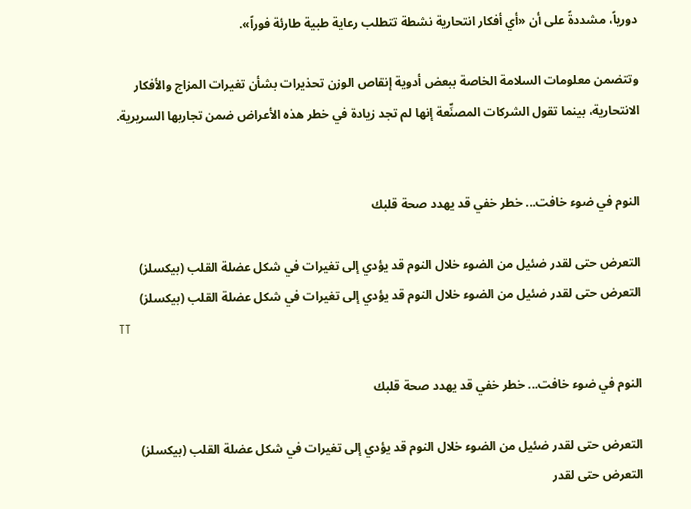دورياً، مشددةً على أن «أي أفكار انتحارية نشطة تتطلب رعاية طبية طارئة فوراً».

وتتضمن معلومات السلامة الخاصة ببعض أدوية إنقاص الوزن تحذيرات بشأن تغيرات المزاج والأفكار الانتحارية، بينما تقول الشركات المصنِّعة إنها لم تجد زيادة في خطر هذه الأعراض ضمن تجاربها السريرية.


النوم في ضوء خافت... خطر خفي قد يهدد صحة قلبك

التعرض حتى لقدر ضئيل من الضوء خلال النوم قد يؤدي إلى تغيرات في شكل عضلة القلب (بيكسلز)
التعرض حتى لقدر ضئيل من الضوء خلال النوم قد يؤدي إلى تغيرات في شكل عضلة القلب (بيكسلز)
TT

النوم في ضوء خافت... خطر خفي قد يهدد صحة قلبك

التعرض حتى لقدر ضئيل من الضوء خلال النوم قد يؤدي إلى تغيرات في شكل عضلة القلب (بيكسلز)
التعرض حتى لقدر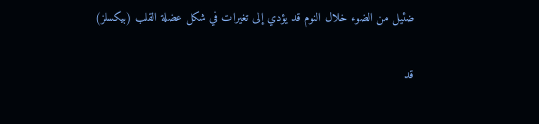ضئيل من الضوء خلال النوم قد يؤدي إلى تغيرات في شكل عضلة القلب (بيكسلز)

قد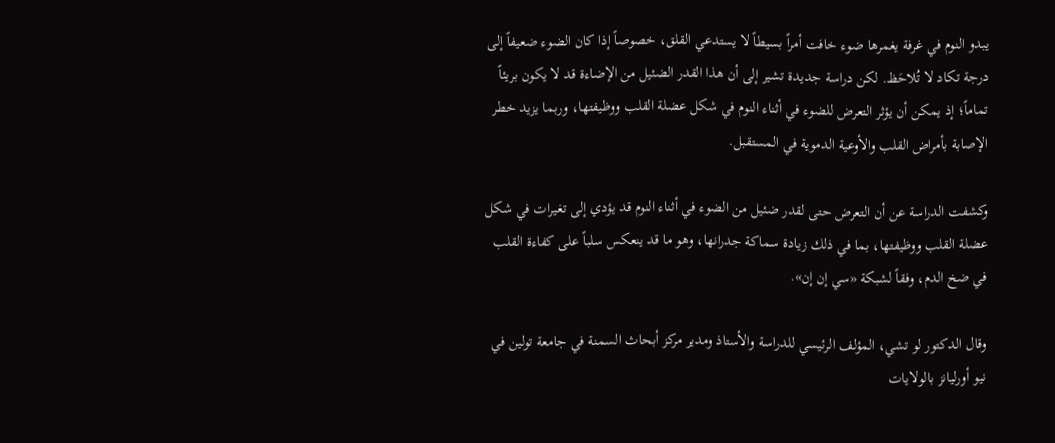يبدو النوم في غرفة يغمرها ضوء خافت أمراً بسيطاً لا يستدعي القلق، خصوصاً إذا كان الضوء ضعيفاً إلى درجة تكاد لا تُلاحَظ. لكن دراسة جديدة تشير إلى أن هذا القدر الضئيل من الإضاءة قد لا يكون بريئاً تماماً؛ إذ يمكن أن يؤثر التعرض للضوء في أثناء النوم في شكل عضلة القلب ووظيفتها، وربما يزيد خطر الإصابة بأمراض القلب والأوعية الدموية في المستقبل.

وكشفت الدراسة عن أن التعرض حتى لقدر ضئيل من الضوء في أثناء النوم قد يؤدي إلى تغيرات في شكل عضلة القلب ووظيفتها، بما في ذلك زيادة سماكة جدرانها، وهو ما قد ينعكس سلباً على كفاءة القلب في ضخ الدم، وفقاً لشبكة «سي إن إن».

وقال الدكتور لو تشي، المؤلف الرئيسي للدراسة والأستاذ ومدير مركز أبحاث السمنة في جامعة تولين في نيو أورليانز بالولايات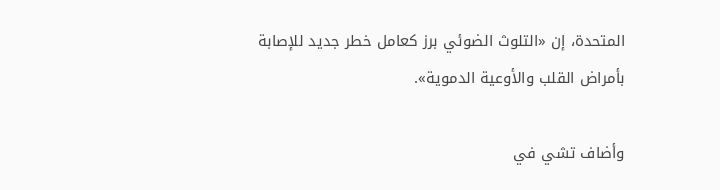المتحدة، إن «التلوث الضوئي برز كعامل خطر جديد للإصابة بأمراض القلب والأوعية الدموية».

وأضاف تشي في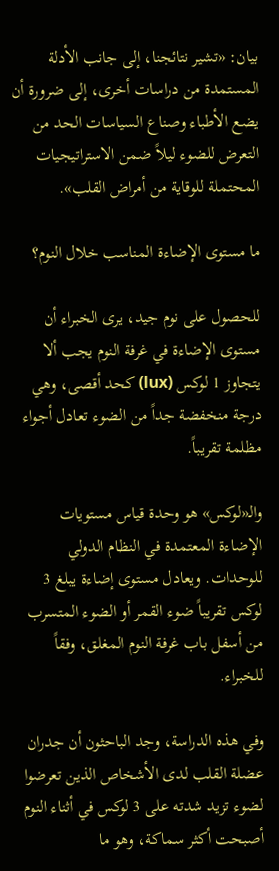بيان: «تشير نتائجنا، إلى جانب الأدلة المستمدة من دراسات أخرى، إلى ضرورة أن يضع الأطباء وصناع السياسات الحد من التعرض للضوء ليلاً ضمن الاستراتيجيات المحتملة للوقاية من أمراض القلب».

ما مستوى الإضاءة المناسب خلال النوم؟

للحصول على نوم جيد، يرى الخبراء أن مستوى الإضاءة في غرفة النوم يجب ألا يتجاوز 1 لوكس (lux) كحد أقصى، وهي درجة منخفضة جداً من الضوء تعادل أجواء مظلمة تقريباً.

والـ«لوكس» هو وحدة قياس مستويات الإضاءة المعتمدة في النظام الدولي للوحدات. ويعادل مستوى إضاءة يبلغ 3 لوكس تقريباً ضوء القمر أو الضوء المتسرب من أسفل باب غرفة النوم المغلق، وفقاً للخبراء.

وفي هذه الدراسة، وجد الباحثون أن جدران عضلة القلب لدى الأشخاص الذين تعرضوا لضوء تزيد شدته على 3 لوكس في أثناء النوم أصبحت أكثر سماكة، وهو ما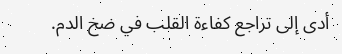أدى إلى تراجع كفاءة القلب في ضخ الدم.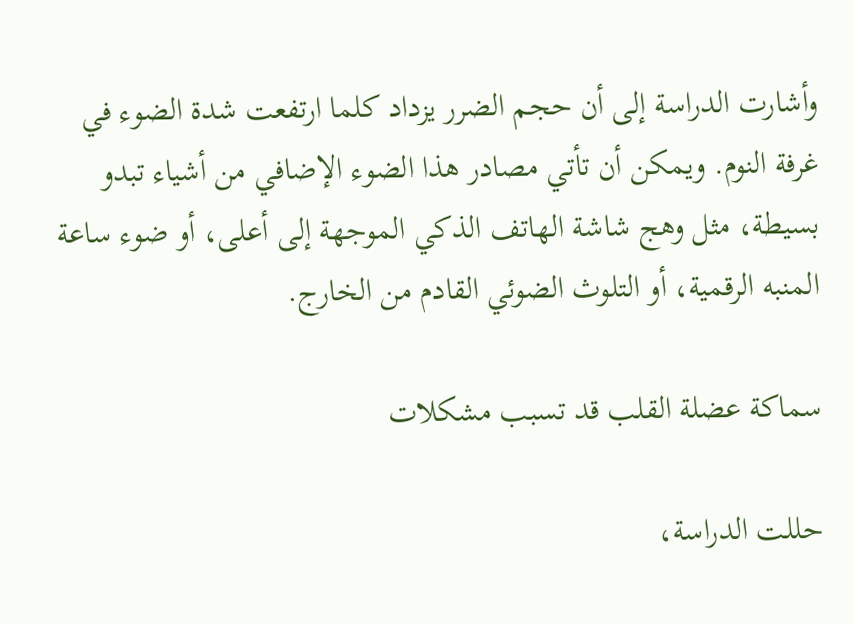وأشارت الدراسة إلى أن حجم الضرر يزداد كلما ارتفعت شدة الضوء في غرفة النوم. ويمكن أن تأتي مصادر هذا الضوء الإضافي من أشياء تبدو بسيطة، مثل وهج شاشة الهاتف الذكي الموجهة إلى أعلى، أو ضوء ساعة المنبه الرقمية، أو التلوث الضوئي القادم من الخارج.

سماكة عضلة القلب قد تسبب مشكلات

حللت الدراسة،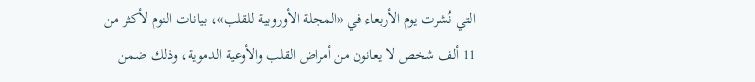التي نُشرت يوم الأربعاء في «المجلة الأوروبية للقلب»، بيانات النوم لأكثر من 11 ألف شخص لا يعانون من أمراض القلب والأوعية الدموية، وذلك ضمن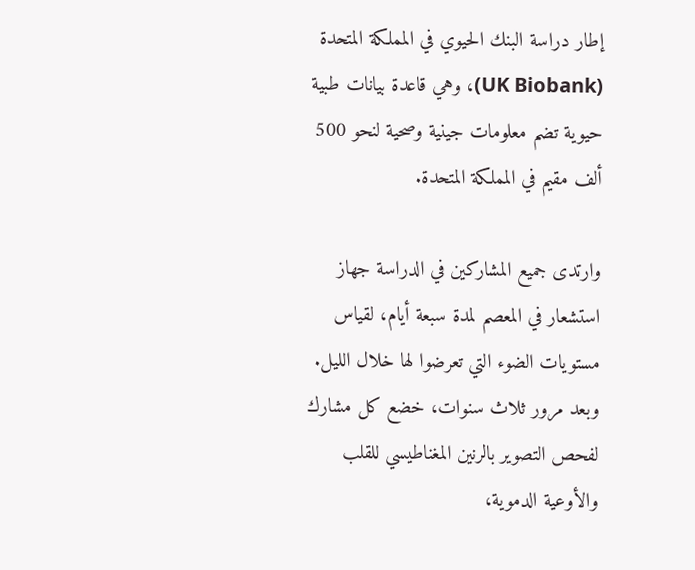إطار دراسة البنك الحيوي في المملكة المتحدة (UK Biobank)، وهي قاعدة بيانات طبية حيوية تضم معلومات جينية وصحية لنحو 500 ألف مقيم في المملكة المتحدة.

وارتدى جميع المشاركين في الدراسة جهاز استشعار في المعصم لمدة سبعة أيام، لقياس مستويات الضوء التي تعرضوا لها خلال الليل. وبعد مرور ثلاث سنوات، خضع كل مشارك لفحص التصوير بالرنين المغناطيسي للقلب والأوعية الدموية،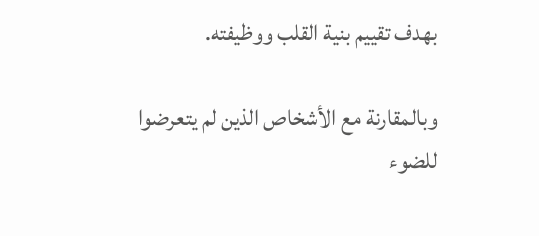بهدف تقييم بنية القلب ووظيفته.

وبالمقارنة مع الأشخاص الذين لم يتعرضوا للضوء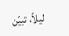ليلاً، تبيّن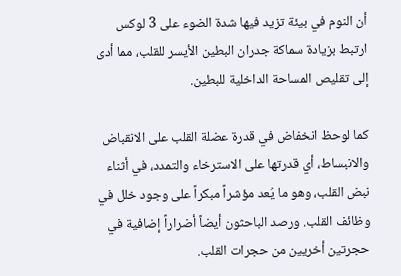أن النوم في بيئة تزيد فيها شدة الضوء على 3 لوكس ارتبط بزيادة سماكة جدران البطين الأيسر للقلب، مما أدى إلى تقليص المساحة الداخلية للبطين.

كما لوحظ انخفاض في قدرة عضلة القلب على الانقباض والانبساط، أي قدرتها على الاسترخاء والتمدد، في أثناء نبض القلب، وهو ما يُعد مؤشراً مبكراً على وجود خلل في وظائف القلب. ورصد الباحثون أيضاً أضراراً إضافية في حجرتين أخريين من حجرات القلب.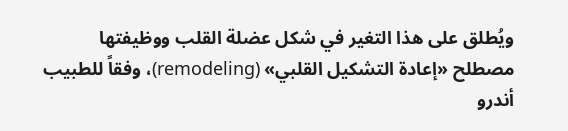ويُطلق على هذا التغير في شكل عضلة القلب ووظيفتها مصطلح «إعادة التشكيل القلبي» (remodeling)، وفقاً للطبيب أندرو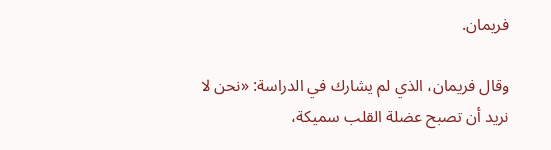فريمان.

وقال فريمان، الذي لم يشارك في الدراسة: «نحن لا نريد أن تصبح عضلة القلب سميكة،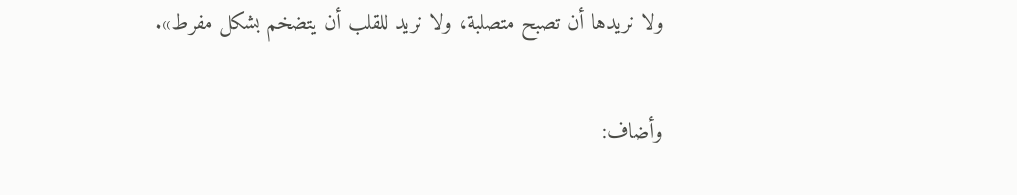ولا نريدها أن تصبح متصلبة، ولا نريد للقلب أن يتضخم بشكل مفرط».

وأضاف: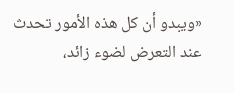«ويبدو أن كل هذه الأمور تحدث عند التعرض لضوء زائد،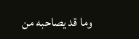وما قد يصاحبه من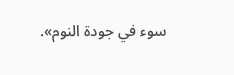سوء في جودة النوم».